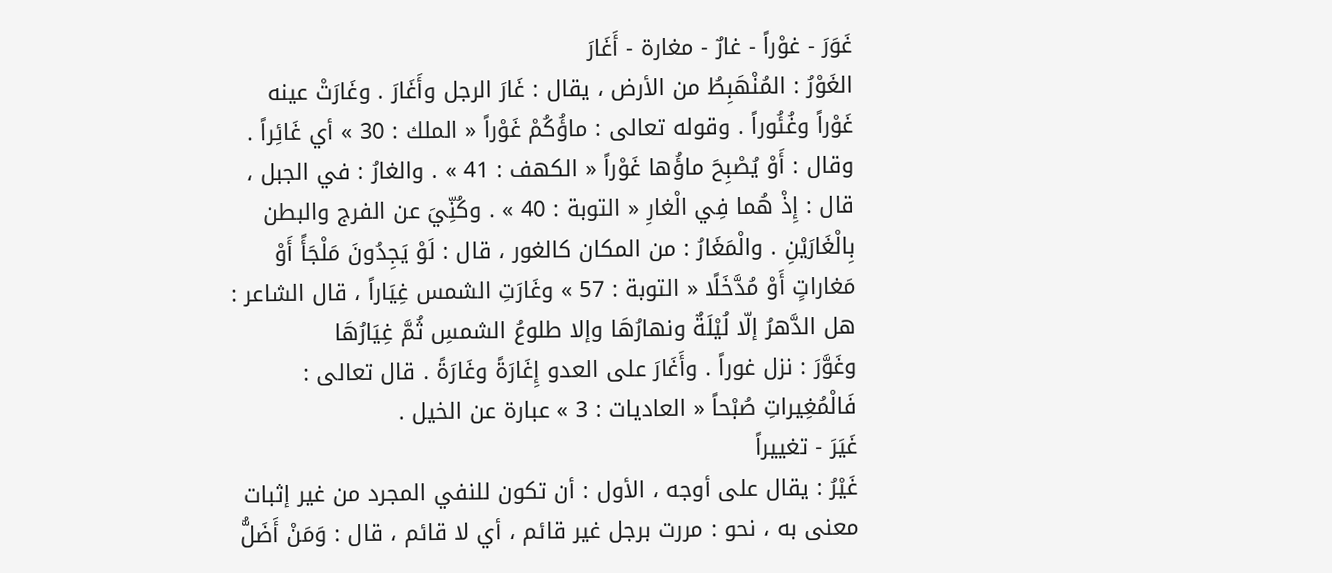غَوَرَ - غوْراً - غارٌ - مغارة - أَغَارَ
الغَوْرُ : المُنْهَبِطُ من الأرض ، يقال : غَارَ الرجل وأَغَارَ . وغَارَتْ عينه غَوْراً وغُئُوراً . وقوله تعالى : ماؤُكُمْ غَوْراً « الملك : 30 » أي غَائِراً . وقال : أَوْ يُصْبِحَ ماؤُها غَوْراً « الكهف : 41 » . والغارُ : في الجبل ، قال : إِذْ هُما فِي الْغارِ « التوبة : 40 » . وكُنِّيَ عن الفرج والبطن بِالْغَارَيْنِ . والْمَغَارُ : من المكان كالغور ، قال : لَوْ يَجِدُونَ مَلْجَأً أَوْ مَغاراتٍ أَوْ مُدَّخَلًا « التوبة : 57 » وغَارَتِ الشمس غِيَاراً ، قال الشاعر :
هل الدَّهرُ إلّا لُيْلَةٌ ونهارُهَا وإلا طلوعُ الشمسِ ثُمَّ غِيَارُهَا
وغَوَّرَ : نزل غوراً . وأَغَارَ على العدو إِغَارَةً وغَارَةً . قال تعالى : فَالْمُغِيراتِ صُبْحاً « العاديات : 3 » عبارة عن الخيل .
غَيَرَ - تغييراً
غَيْرُ : يقال على أوجه ، الأول : أن تكون للنفي المجرد من غير إثبات معنى به ، نحو : مررت برجل غير قائم ، أي لا قائم ، قال : وَمَنْ أَضَلُّ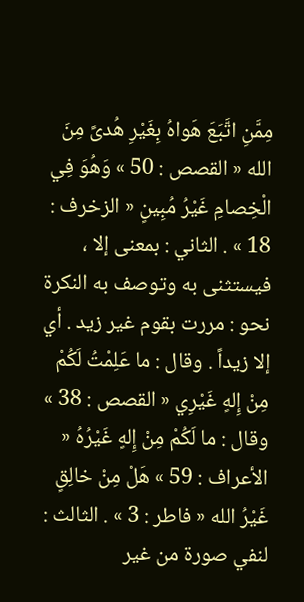مِمَّنِ اتَّبَعَ هَواهُ بِغَيْرِ هُدىً مِنَ الله « القصص : 50 » وَهُوَ فِي الْخِصامِ غَيْرُ مُبِينٍ « الزخرف : 18 » . الثاني : بمعنى إلا ، فيستثنى به وتوصف به النكرة نحو : مررت بقوم غير زيد . أي إلا زيداً . وقال : ما عَلِمْتُ لَكُمْ مِنْ إِلهٍ غَيْرِي « القصص : 38 » وقال : ما لَكُمْ مِنْ إِلهٍ غَيْرُهُ « الأعراف : 59 » هَلْ مِنْ خالِقٍ غَيْرُ الله « فاطر : 3 » . الثالث : لنفي صورة من غير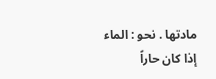مادتها . نحو : الماء إذا كان حاراً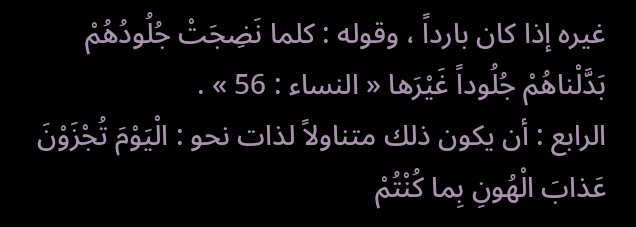غيره إذا كان بارداً ، وقوله : كلما نَضِجَتْ جُلُودُهُمْ بَدَّلْناهُمْ جُلُوداً غَيْرَها « النساء : 56 » .
الرابع : أن يكون ذلك متناولاً لذات نحو : الْيَوْمَ تُجْزَوْنَ عَذابَ الْهُونِ بِما كُنْتُمْ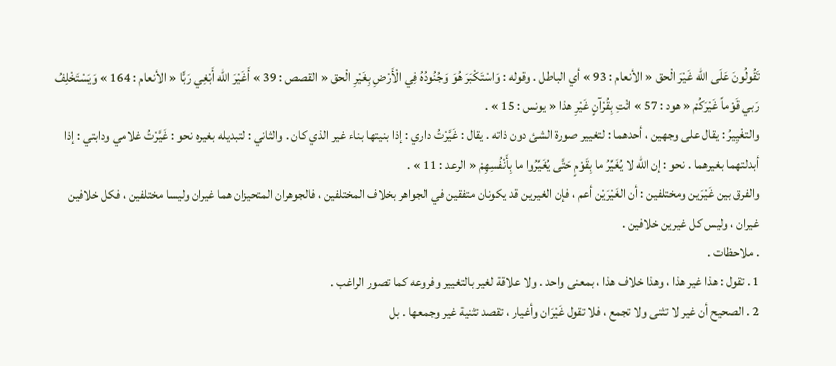تَقُولُونَ عَلَى الله غَيْرَ الْحق « الأنعام : 93 » أي الباطل . وقوله : وَاسْتَكْبَرَ هُوَ وَجُنُودُهُ فِي الْأَرْضِ بِغَيْرِ الْحق « القصص : 39 » أَغَيْرَ الله أَبْغِي رَبًّا « الأنعام : 164 » وَيَسْتَخْلِفُ رَبي قَوْماً غَيْرَكُمْ « هود : 57 » ائْتِ بِقُرْآنٍ غَيْرِ هذا « يونس : 15 » .
والتغْيِيرُ : يقال على وجهين ، أحدهما : لتغيير صورة الشئ دون ذاته . يقال : غَيَّرْتُ داري : إذا بنيتها بناء غير الذي كان . والثاني : لتبديله بغيره نحو : غَيَّرْتُ غلامي ودابتي : إذا أبدلتهما بغيرهما . نحو : إن الله لا يُغَيِّرُ ما بِقَوْمٍ حَتَّى يُغَيِّرُوا ما بِأَنْفُسِهِمْ « الرعد : 11 » .
والفرق بين غَيْرَين ومختلفين : أن الغَيْرَيْن أعم ، فإن الغيرين قد يكونان متفقين في الجواهر بخلاف المختلفين ، فالجوهران المتحيزان هما غيران وليسا مختلفين ، فكل خلافين غيران ، وليس كل غيرين خلافين .
. ملاحظات .
1 . تقول : هذا غير هذا ، وهذا خلاف هذا ، بمعنى واحد . ولا علاقة لغير بالتغيير وفروعه كما تصور الراغب .
2 . الصحيح أن غير لا تثنى ولا تجمع ، فلا تقول غَيْرَان وأغيار ، تقصد تثنية غير وجمعها . بل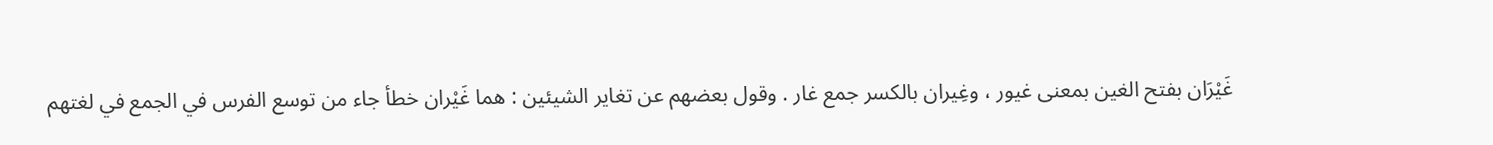غَيْرَان بفتح الغين بمعنى غيور ، وغِيران بالكسر جمع غار . وقول بعضهم عن تغاير الشيئين : هما غَيْران خطأ جاء من توسع الفرس في الجمع في لغتهم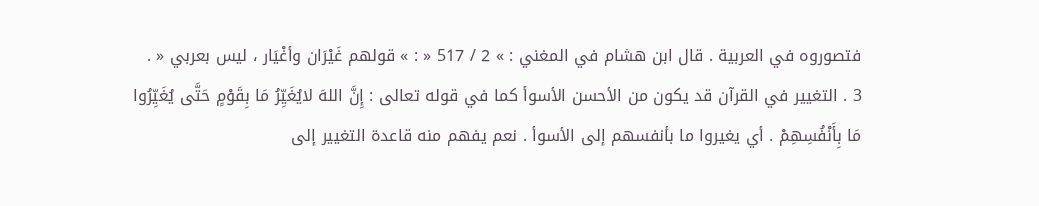فتصوروه في العربية . قال ابن هشام في المغني : » 2 / 517 « : » قولهم غَيْرَان وأغْيَار ، ليس بعربي « .
3 . التغيير في القرآن قد يكون من الأحسن الأسوأ كما في قوله تعالى : إِنَّ اللهَ لايُغَيِّرُ مَا بِقَوْمٍ حَتَّى يُغَيِّرُوا مَا بِأَنْفُسِهِمْ . أي يغيروا ما بأنفسهم إلى الأسوأ . نعم يفهم منه قاعدة التغيير إلى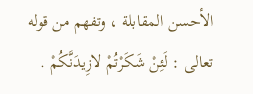الأحسن المقابلة ، وتفهم من قوله تعالى : لَئِنْ شَكَرْتُمْ لازِيدَنَّكُمْ .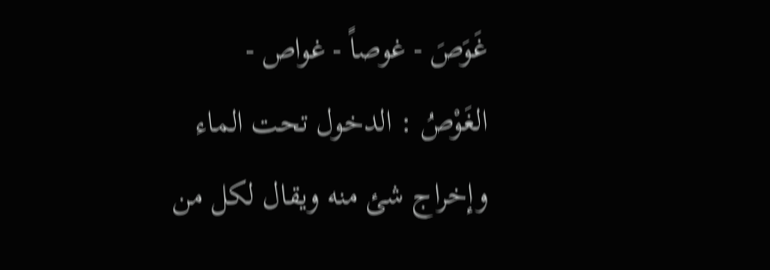غَوَصَ - غوصاً - غواص -
الغَوْصُ : الدخول تحت الماء وإخراج شئ منه ويقال لكل من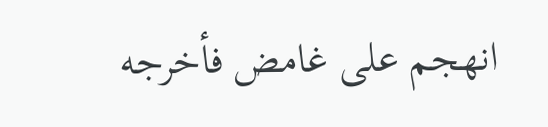انهجم على غامض فأخرجه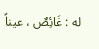له : غَائِصٌ ، عيناً